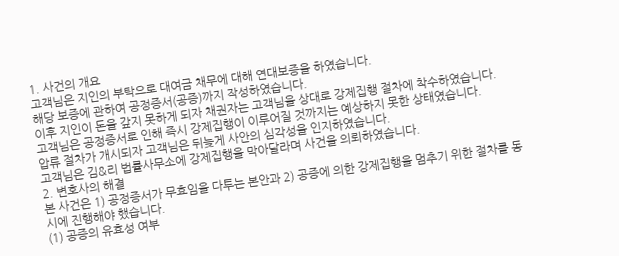1. 사건의 개요
고객님은 지인의 부탁으로 대여금 채무에 대해 연대보증을 하였습니다.
해당 보증에 관하여 공정증서(공증)까지 작성하였습니다.
이후 지인이 돈을 갚지 못하게 되자 채권자는 고객님을 상대로 강제집행 절차에 착수하였습니다.
고객님은 공정증서로 인해 즉시 강제집행이 이루어질 것까지는 예상하지 못한 상태였습니다.
압류 절차가 개시되자 고객님은 뒤늦게 사안의 심각성을 인지하였습니다.
고객님은 김&리 법률사무소에 강제집행을 막아달라며 사건을 의뢰하였습니다.
2. 변호사의 해결
본 사건은 1) 공정증서가 무효임을 다투는 본안과 2) 공증에 의한 강제집행을 멈추기 위한 절차를 동시에 진행해야 했습니다.
(1) 공증의 유효성 여부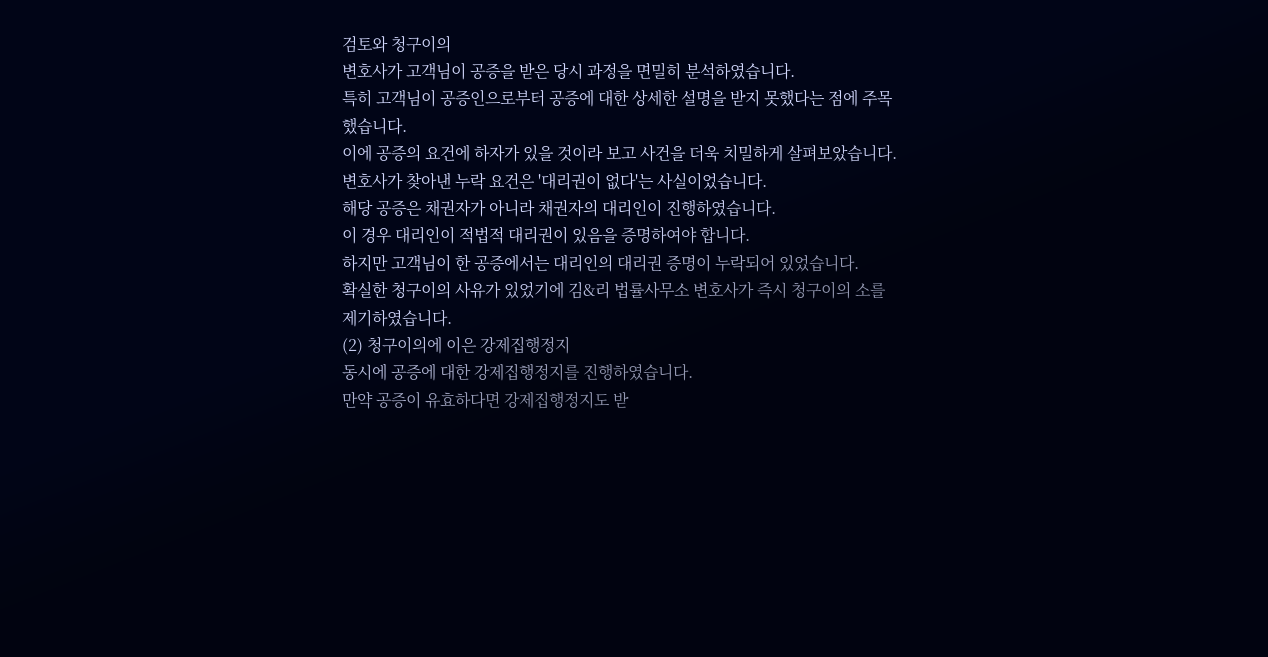검토와 청구이의
변호사가 고객님이 공증을 받은 당시 과정을 면밀히 분석하였습니다.
특히 고객님이 공증인으로부터 공증에 대한 상세한 설명을 받지 못했다는 점에 주목했습니다.
이에 공증의 요건에 하자가 있을 것이라 보고 사건을 더욱 치밀하게 살펴보았습니다.
변호사가 찾아낸 누락 요건은 '대리권이 없다'는 사실이었습니다.
해당 공증은 채권자가 아니라 채권자의 대리인이 진행하였습니다.
이 경우 대리인이 적법적 대리권이 있음을 증명하여야 합니다.
하지만 고객님이 한 공증에서는 대리인의 대리권 증명이 누락되어 있었습니다.
확실한 청구이의 사유가 있었기에 김&리 법률사무소 변호사가 즉시 청구이의 소를 제기하였습니다.
(2) 청구이의에 이은 강제집행정지
동시에 공증에 대한 강제집행정지를 진행하였습니다.
만약 공증이 유효하다면 강제집행정지도 받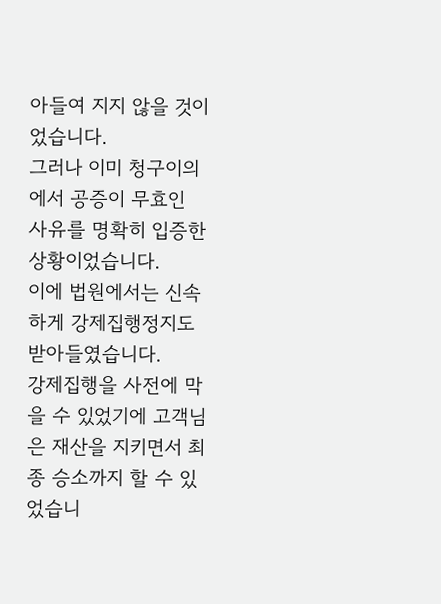아들여 지지 않을 것이었습니다.
그러나 이미 청구이의에서 공증이 무효인 사유를 명확히 입증한 상황이었습니다.
이에 법원에서는 신속하게 강제집행정지도 받아들였습니다.
강제집행을 사전에 막을 수 있었기에 고객님은 재산을 지키면서 최종 승소까지 할 수 있었습니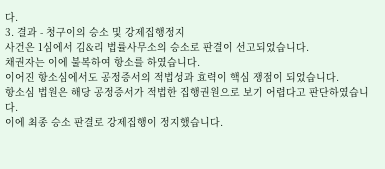다.
3. 결과 - 청구이의 승소 및 강제집행정지
사건은 1심에서 김&리 법률사무소의 승소로 판결이 선고되었습니다.
채권자는 이에 불복하여 항소를 하였습니다.
이어진 항소심에서도 공정증서의 적법성과 효력이 핵심 쟁점이 되었습니다.
항소심 법원은 해당 공정증서가 적법한 집행권원으로 보기 어렵다고 판단하였습니다.
이에 최종 승소 판결로 강제집행이 정지했습니다.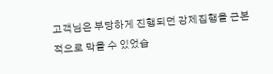고객님은 부당하게 진행되던 강제집행을 근본적으로 막을 수 있었습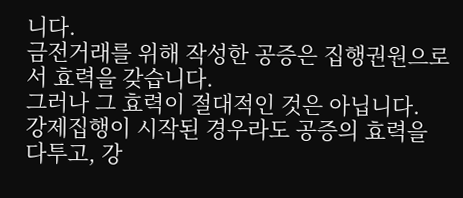니다.
금전거래를 위해 작성한 공증은 집행권원으로서 효력을 갖습니다.
그러나 그 효력이 절대적인 것은 아닙니다.
강제집행이 시작된 경우라도 공증의 효력을 다투고, 강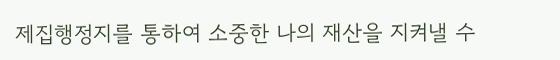제집행정지를 통하여 소중한 나의 재산을 지켜낼 수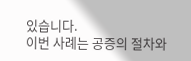있습니다.
이번 사례는 공증의 절차와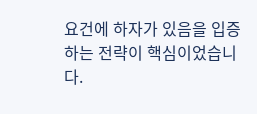요건에 하자가 있음을 입증하는 전략이 핵심이었습니다.